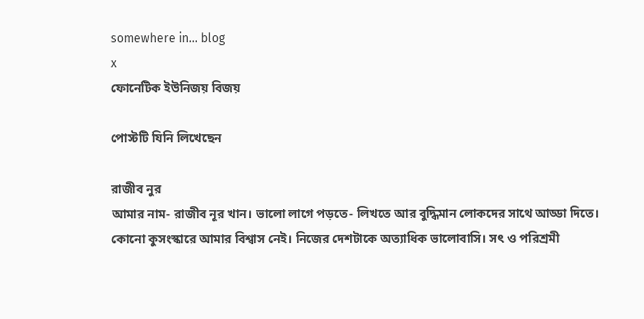somewhere in... blog
x
ফোনেটিক ইউনিজয় বিজয়

পোস্টটি যিনি লিখেছেন

রাজীব নুর
আমার নাম- রাজীব নূর খান। ভালো লাগে পড়তে- লিখতে আর বুদ্ধিমান লোকদের সাথে আড্ডা দিতে। কোনো কুসংস্কারে আমার বিশ্বাস নেই। নিজের দেশটাকে অত্যাধিক ভালোবাসি। সৎ ও পরিশ্রমী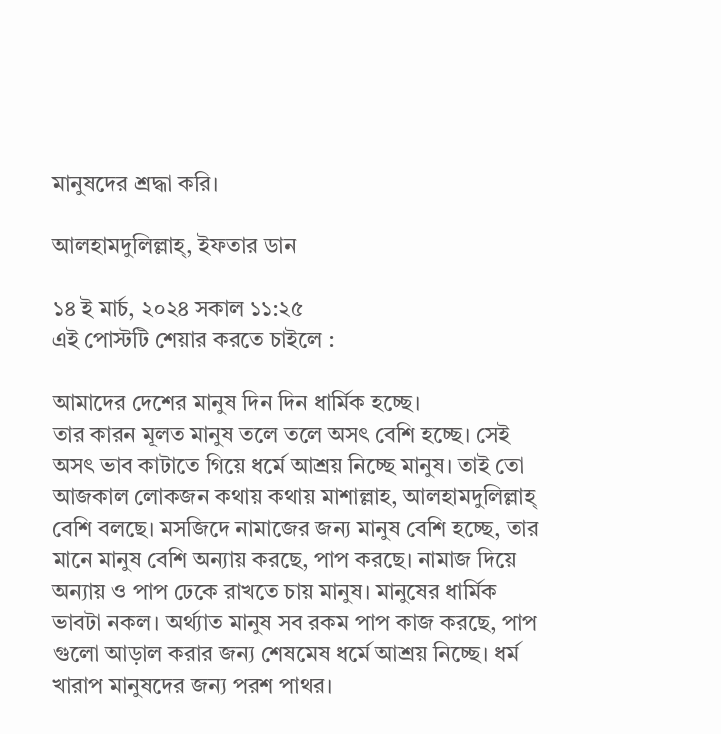মানুষদের শ্রদ্ধা করি।

আলহামদুলিল্লাহ্‌, ইফতার ডান

১৪ ই মার্চ, ২০২৪ সকাল ১১:২৫
এই পোস্টটি শেয়ার করতে চাইলে :

আমাদের দেশের মানুষ দিন দিন ধার্মিক হচ্ছে।
তার কারন মূলত মানুষ তলে তলে অসৎ বেশি হচ্ছে। সেই অসৎ ভাব কাটাতে গিয়ে ধর্মে আশ্রয় নিচ্ছে মানুষ। তাই তো আজকাল লোকজন কথায় কথায় মাশাল্লাহ, আলহামদুলিল্লাহ্‌ বেশি বলছে। মসজিদে নামাজের জন্য মানুষ বেশি হচ্ছে, তার মানে মানুষ বেশি অন্যায় করছে, পাপ করছে। নামাজ দিয়ে অন্যায় ও পাপ ঢেকে রাখতে চায় মানুষ। মানুষের ধার্মিক ভাবটা নকল। অর্থ্যাত মানুষ সব রকম পাপ কাজ করছে, পাপ গুলো আড়াল করার জন্য শেষমেষ ধর্মে আশ্রয় নিচ্ছে। ধর্ম খারাপ মানুষদের জন্য পরশ পাথর।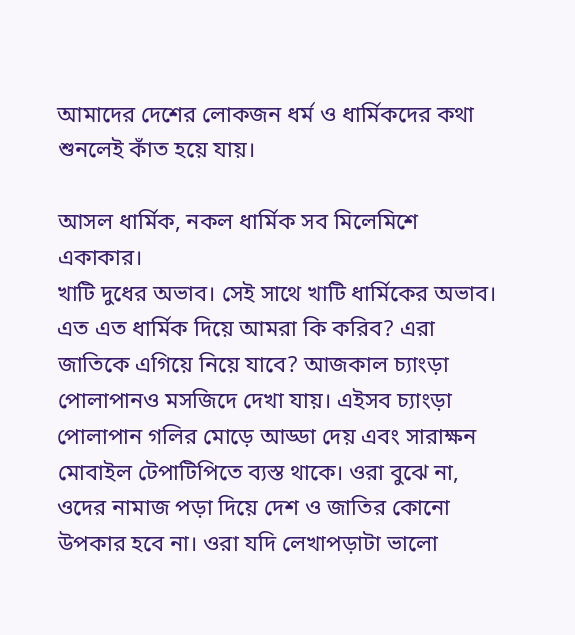আমাদের দেশের লোকজন ধর্ম ও ধার্মিকদের কথা শুনলেই কাঁত হয়ে যায়।

আসল ধার্মিক, নকল ধার্মিক সব মিলেমিশে একাকার।
খাটি দুধের অভাব। সেই সাথে খাটি ধার্মিকের অভাব। এত এত ধার্মিক দিয়ে আমরা কি করিব? এরা জাতিকে এগিয়ে নিয়ে যাবে? আজকাল চ্যাংড়া পোলাপানও মসজিদে দেখা যায়। এইসব চ্যাংড়া পোলাপান গলির মোড়ে আড্ডা দেয় এবং সারাক্ষন মোবাইল টেপাটিপিতে ব্যস্ত থাকে। ওরা বুঝে না, ওদের নামাজ পড়া দিয়ে দেশ ও জাতির কোনো উপকার হবে না। ওরা যদি লেখাপড়াটা ভালো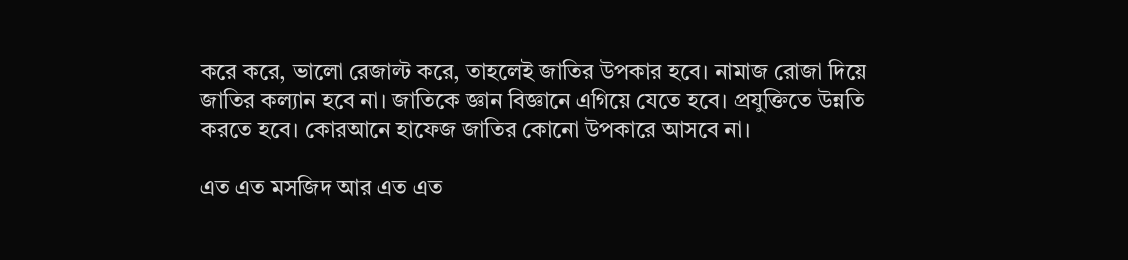করে করে, ভালো রেজাল্ট করে, তাহলেই জাতির উপকার হবে। নামাজ রোজা দিয়ে জাতির কল্যান হবে না। জাতিকে জ্ঞান বিজ্ঞানে এগিয়ে যেতে হবে। প্রযুক্তিতে উন্নতি করতে হবে। কোরআনে হাফেজ জাতির কোনো উপকারে আসবে না।

এত এত মসজিদ আর এত এত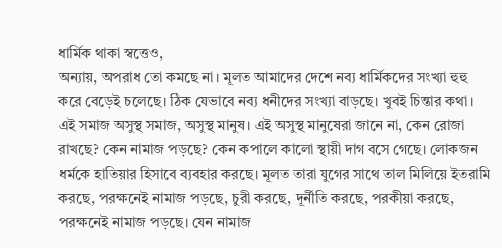ধার্মিক থাকা স্বত্তেও,
অন্যায়, অপরাধ তো কমছে না। মূলত আমাদের দেশে নব্য ধার্মিকদের সংখ্যা হুহু করে বেড়েই চলেছে। ঠিক যেভাবে নব্য ধনীদের সংখ্যা বাড়ছে। খুবই চিন্তার কথা। এই সমাজ অসুস্থ সমাজ, অসুস্থ মানুষ। এই অসুস্থ মানুষেরা জানে না, কেন রোজা রাখছে? কেন নামাজ পড়ছে? কেন কপালে কালো স্থায়ী দাগ বসে গেছে। লোকজন ধর্মকে হাতিয়ার হিসাবে ব্যবহার করছে। মূলত তারা যুগের সাথে তাল মিলিয়ে ইতরামি করছে, পরক্ষনেই নামাজ পড়ছে, চুরী করছে, দূর্নীতি করছে, পরকীয়া করছে, পরক্ষনেই নামাজ পড়ছে। যেন নামাজ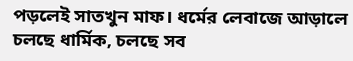পড়লেই সাতখুন মাফ। ধর্মের লেবাজে আড়ালে চলছে ধার্মিক, চলছে সব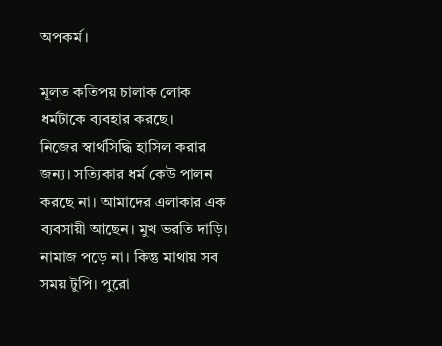অপকর্ম।

মূলত কতিপয় চালাক লোক ধর্মটাকে ব্যবহার করছে।
নিজের স্বার্থসিদ্ধি হাসিল করার জন্য। সত্যিকার ধর্ম কেউ পালন করছে না। আমাদের এলাকার এক ব্যবসায়ী আছেন। মুখ ভরতি দাড়ি। নামাজ পড়ে না। কিন্তু মাথায় সব সময় টুপি। পুরো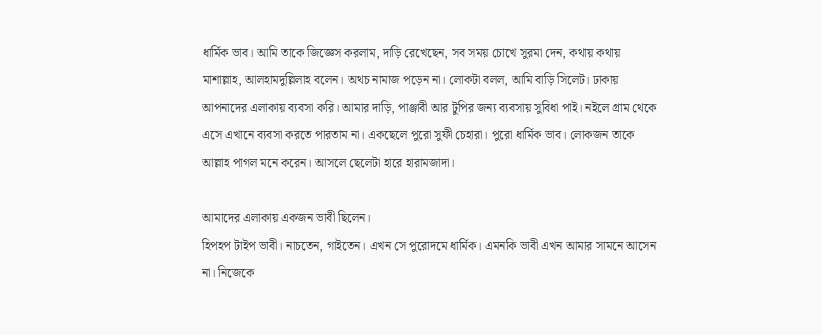ধার্মিক ভাব। আমি তাকে জিজ্ঞেস করলাম, দাড়ি রেখেছেন, সব সময় চোখে সুরমা দেন, কথায় কথায় মাশাল্লাহ, আলহামদুল্লিলাহ বলেন। অথচ নামাজ পড়েন না। লোকটা বলল, আমি বাড়ি সিলেট। ঢাকায় আপনাদের এলাকায় ব্যবসা করি। আমার দাড়ি, পাঞ্জাবী আর টুপির জন্য ব্যবসায় সুবিধা পাই। নইলে গ্রাম থেকে এসে এখানে ব্যবসা করতে পারতাম না। একছেলে পুরো সুফী চেহারা। পুরো ধার্মিক ভাব। লোকজন তাকে আল্লাহ পাগল মনে করেন। আসলে ছেলেটা হারে হারামজাদা।

আমাদের এলাকায় একজন ভাবী ছিলেন।
হিপহপ টাইপ ভাবী। নাচতেন, গাইতেন। এখন সে পুরোদমে ধার্মিক। এমনকি ভাবী এখন আমার সামনে আসেন না। নিজেকে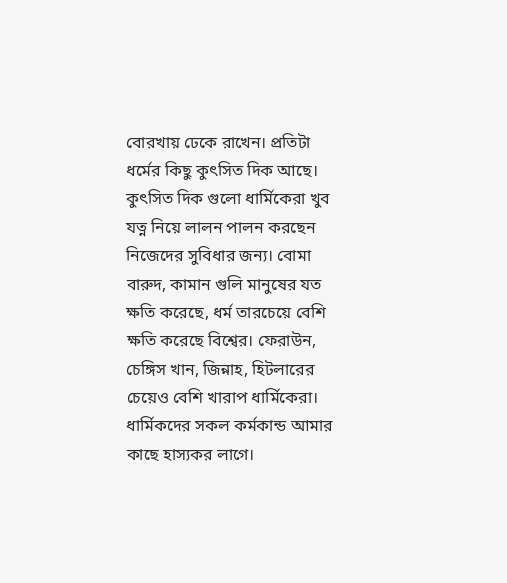বোরখায় ঢেকে রাখেন। প্রতিটা ধর্মের কিছু কুৎসিত দিক আছে। কুৎসিত দিক গুলো ধার্মিকেরা খুব যত্ন নিয়ে লালন পালন করছেন নিজেদের সুবিধার জন্য। বোমা বারুদ, কামান গুলি মানুষের যত ক্ষতি করেছে, ধর্ম তারচেয়ে বেশি ক্ষতি করেছে বিশ্বের। ফেরাউন, চেঙ্গিস খান, জিন্নাহ, হিটলারের চেয়েও বেশি খারাপ ধার্মিকেরা। ধার্মিকদের সকল কর্মকান্ড আমার কাছে হাস্যকর লাগে।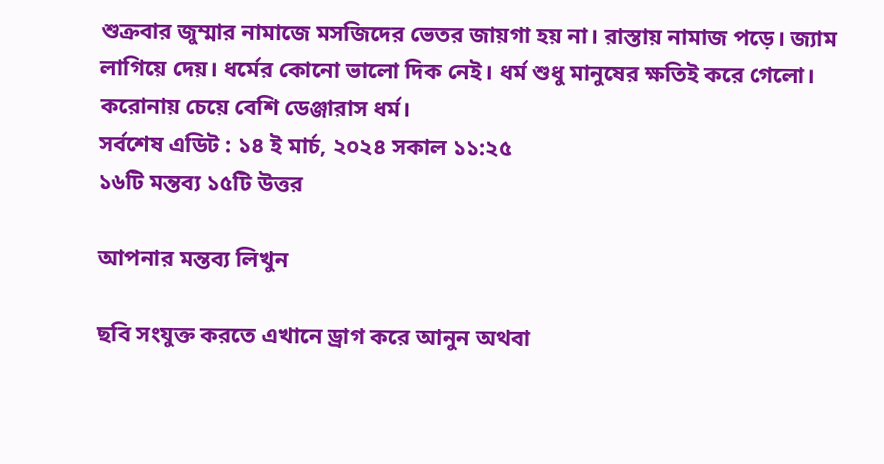শুক্রবার জুম্মার নামাজে মসজিদের ভেতর জায়গা হয় না। রাস্তায় নামাজ পড়ে। জ্যাম লাগিয়ে দেয়। ধর্মের কোনো ভালো দিক নেই। ধর্ম শুধু মানুষের ক্ষতিই করে গেলো। করোনায় চেয়ে বেশি ডেঞ্জারাস ধর্ম।
সর্বশেষ এডিট : ১৪ ই মার্চ, ২০২৪ সকাল ১১:২৫
১৬টি মন্তব্য ১৫টি উত্তর

আপনার মন্তব্য লিখুন

ছবি সংযুক্ত করতে এখানে ড্রাগ করে আনুন অথবা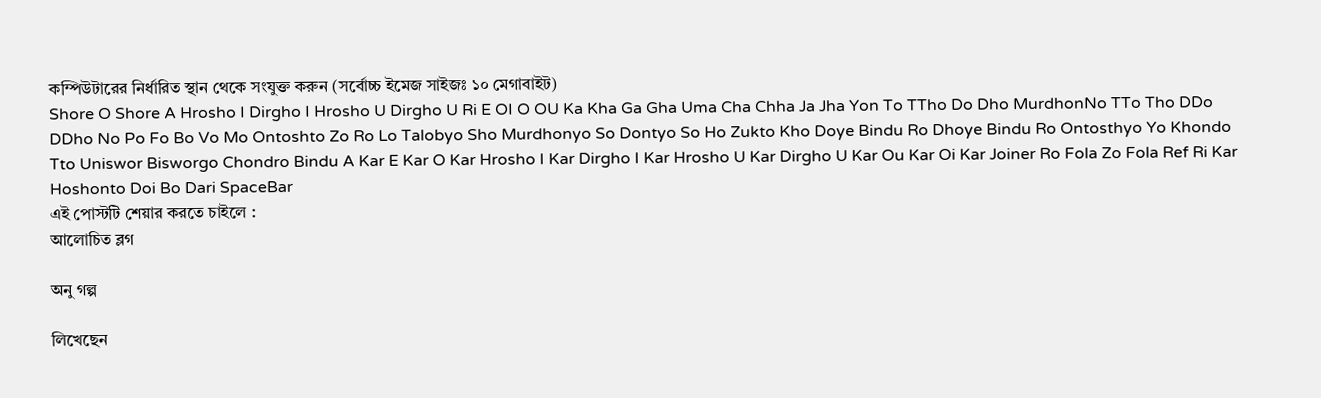কম্পিউটারের নির্ধারিত স্থান থেকে সংযুক্ত করুন (সর্বোচ্চ ইমেজ সাইজঃ ১০ মেগাবাইট)
Shore O Shore A Hrosho I Dirgho I Hrosho U Dirgho U Ri E OI O OU Ka Kha Ga Gha Uma Cha Chha Ja Jha Yon To TTho Do Dho MurdhonNo TTo Tho DDo DDho No Po Fo Bo Vo Mo Ontoshto Zo Ro Lo Talobyo Sho Murdhonyo So Dontyo So Ho Zukto Kho Doye Bindu Ro Dhoye Bindu Ro Ontosthyo Yo Khondo Tto Uniswor Bisworgo Chondro Bindu A Kar E Kar O Kar Hrosho I Kar Dirgho I Kar Hrosho U Kar Dirgho U Kar Ou Kar Oi Kar Joiner Ro Fola Zo Fola Ref Ri Kar Hoshonto Doi Bo Dari SpaceBar
এই পোস্টটি শেয়ার করতে চাইলে :
আলোচিত ব্লগ

অনু গল্প

লিখেছেন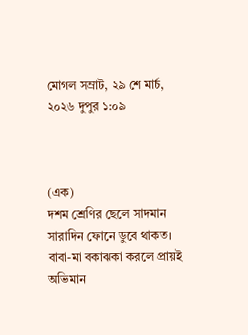মোগল সম্রাট, ২৯ শে মার্চ, ২০২৬ দুপুর ১:০৯



(এক)
দশম শ্রেণির ছেলে সাদমান সারাদিন ফোনে ডুবে থাকত। বাবা-মা বকাঝকা করলে প্রায়ই অভিমান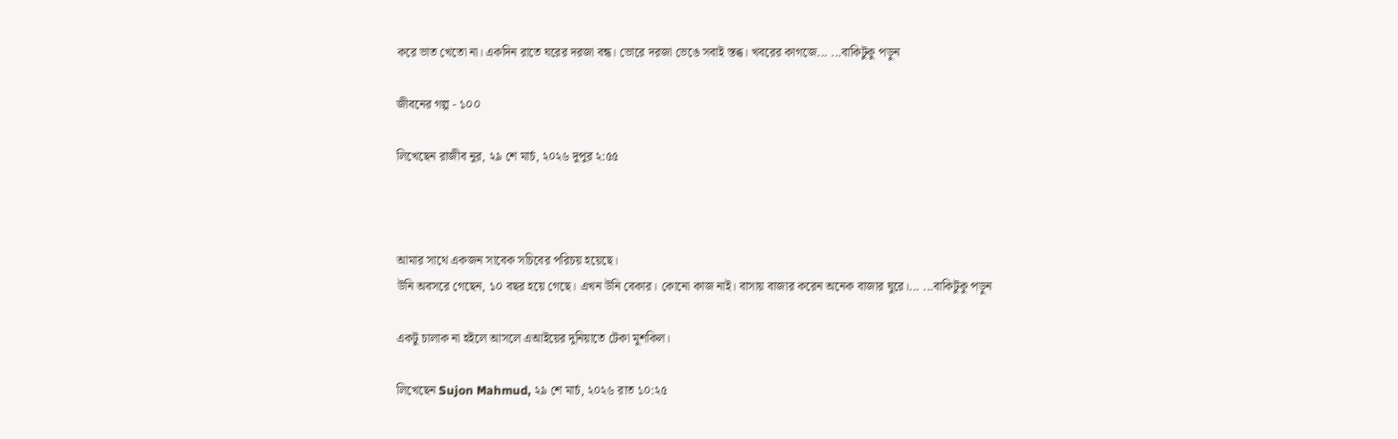করে ভাত খেতো না। একদিন রাতে ঘরের দরজা বন্ধ। ভোরে দরজা ভেঙে সবাই স্তব্ধ। খবরের কাগজে... ...বাকিটুকু পড়ুন

জীবনের গল্প - ১০০

লিখেছেন রাজীব নুর, ২৯ শে মার্চ, ২০২৬ দুপুর ২:৫৫



আমার সাথে একজন সাবেক সচিবের পরিচয় হয়েছে।
উনি অবসরে গেছেন, ১০ বছর হয়ে গেছে। এখন উনি বেকার। কোনো কাজ নাই। বাসায় বাজার করেন অনেক বাজার ঘুরে।... ...বাকিটুকু পড়ুন

একটু চালাক না হইলে আসলে এআইয়ের দুনিয়াতে টেকা মুশকিল।

লিখেছেন Sujon Mahmud, ২৯ শে মার্চ, ২০২৬ রাত ১০:২৫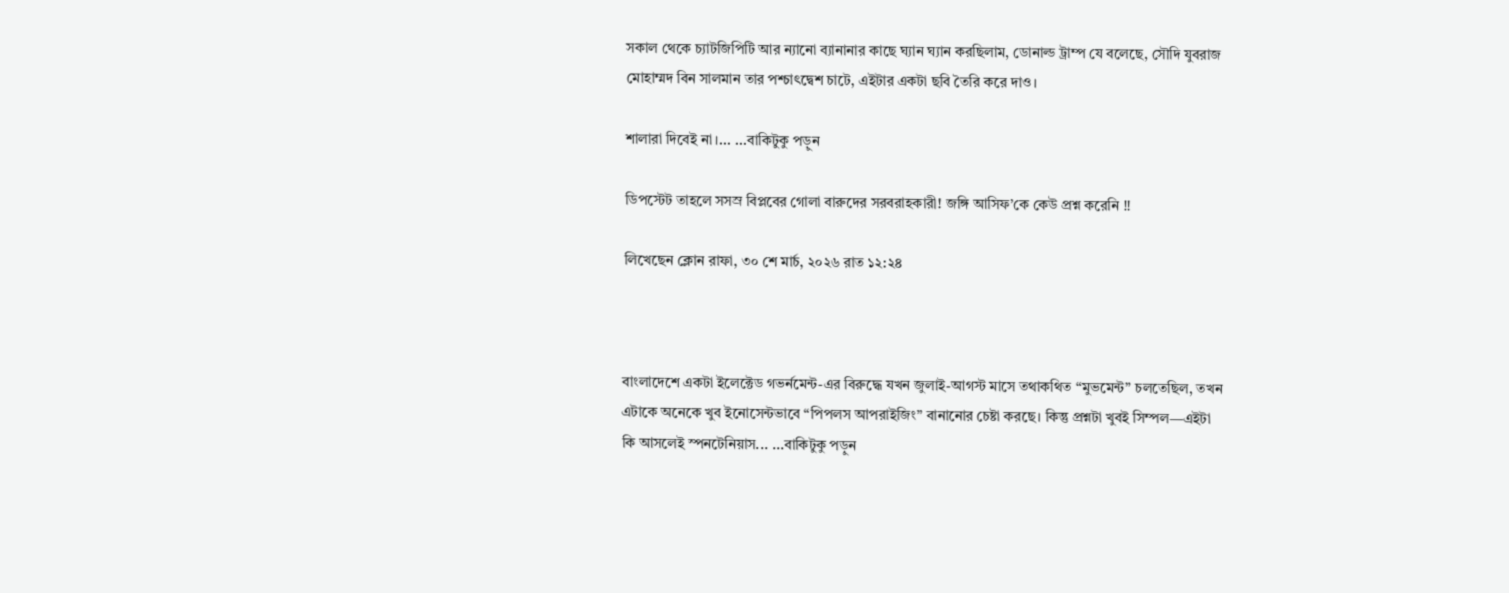সকাল থেকে চ্যাটজিপিটি আর ন্যানো ব্যানানার কাছে ঘ্যান ঘ্যান করছিলাম, ডোনাল্ড ট্রাম্প যে বলেছে, সৌদি যুবরাজ মোহাম্মদ বিন সালমান তার পশ্চাৎদ্বেশ চাটে, এইটার একটা ছবি তৈরি করে দাও।

শালারা দিবেই না।... ...বাকিটুকু পড়ুন

ডিপস্টেট তাহলে সসস্র বিপ্লবের গোলা বারুদের সরবরাহকারী! জঙ্গি আসিফ’কে কেউ প্রশ্ন করেনি ‼

লিখেছেন ক্লোন রাফা, ৩০ শে মার্চ, ২০২৬ রাত ১২:২৪



বাংলাদেশে একটা ইলেক্টেড গভর্নমেন্ট-এর বিরুদ্ধে যখন জুলাই-আগস্ট মাসে তথাকথিত “মুভমেন্ট” চলতেছিল, তখন এটাকে অনেকে খুব ইনোসেন্টভাবে “পিপলস আপরাইজিং” বানানোর চেষ্টা করছে। কিন্তু প্রশ্নটা খুবই সিম্পল—এইটা কি আসলেই স্পনটেনিয়াস... ...বাকিটুকু পড়ুন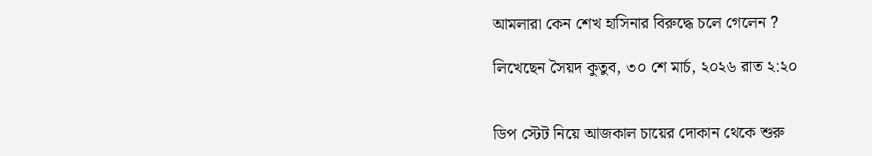আমলারা কেন শেখ হাসিনার বিরুদ্ধে চলে গেলেন ?

লিখেছেন সৈয়দ কুতুব, ৩০ শে মার্চ, ২০২৬ রাত ২:২০


ডিপ স্টেট নিয়ে আজকাল চায়ের দোকান থেকে শুরু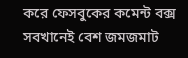করে ফেসবুকের কমেন্ট বক্স সবখানেই বেশ জমজমাট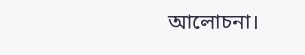আলোচনা।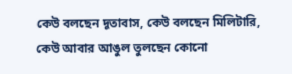কেউ বলছেন দূতাবাস, কেউ বলছেন মিলিটারি, কেউ আবার আঙুল তুলছেন কোনো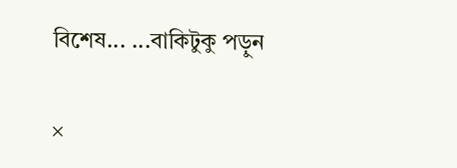বিশেষ... ...বাকিটুকু পড়ুন

×